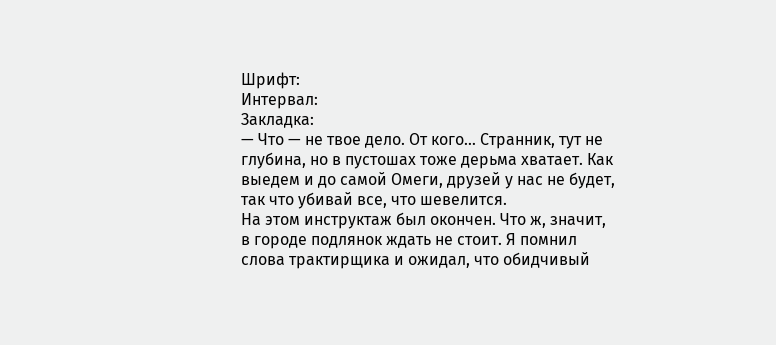Шрифт:
Интервал:
Закладка:
— Что — не твое дело. От кого… Странник, тут не глубина, но в пустошах тоже дерьма хватает. Как выедем и до самой Омеги, друзей у нас не будет, так что убивай все, что шевелится.
На этом инструктаж был окончен. Что ж, значит, в городе подлянок ждать не стоит. Я помнил слова трактирщика и ожидал, что обидчивый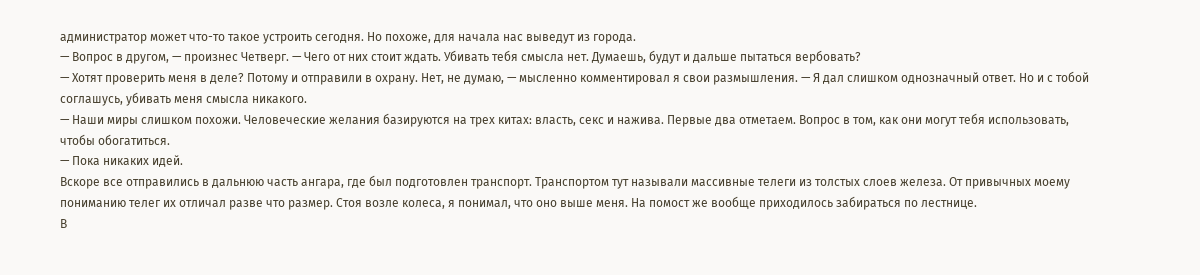администратор может что-то такое устроить сегодня. Но похоже, для начала нас выведут из города.
— Вопрос в другом, — произнес Четверг. — Чего от них стоит ждать. Убивать тебя смысла нет. Думаешь, будут и дальше пытаться вербовать?
— Хотят проверить меня в деле? Потому и отправили в охрану. Нет, не думаю, — мысленно комментировал я свои размышления. — Я дал слишком однозначный ответ. Но и с тобой соглашусь, убивать меня смысла никакого.
— Наши миры слишком похожи. Человеческие желания базируются на трех китах: власть, секс и нажива. Первые два отметаем. Вопрос в том, как они могут тебя использовать, чтобы обогатиться.
— Пока никаких идей.
Вскоре все отправились в дальнюю часть ангара, где был подготовлен транспорт. Транспортом тут называли массивные телеги из толстых слоев железа. От привычных моему пониманию телег их отличал разве что размер. Стоя возле колеса, я понимал, что оно выше меня. На помост же вообще приходилось забираться по лестнице.
В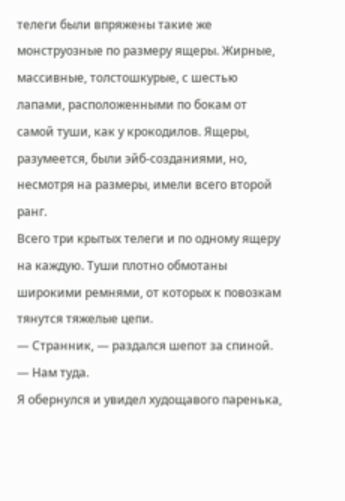телеги были впряжены такие же монструозные по размеру ящеры. Жирные, массивные, толстошкурые, с шестью лапами, расположенными по бокам от самой туши, как у крокодилов. Ящеры, разумеется, были эйб-созданиями, но, несмотря на размеры, имели всего второй ранг.
Всего три крытых телеги и по одному ящеру на каждую. Туши плотно обмотаны широкими ремнями, от которых к повозкам тянутся тяжелые цепи.
— Странник, — раздался шепот за спиной. — Нам туда.
Я обернулся и увидел худощавого паренька,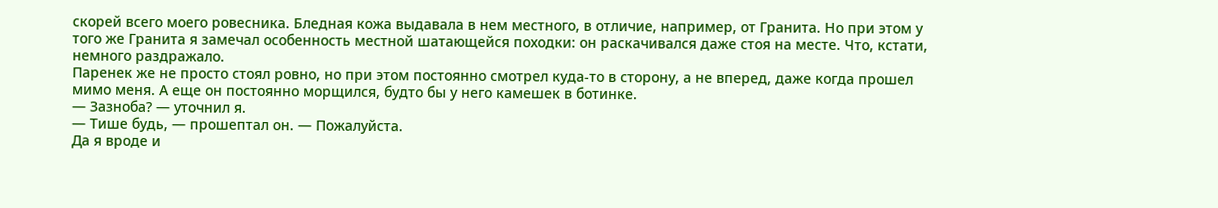скорей всего моего ровесника. Бледная кожа выдавала в нем местного, в отличие, например, от Гранита. Но при этом у того же Гранита я замечал особенность местной шатающейся походки: он раскачивался даже стоя на месте. Что, кстати, немного раздражало.
Паренек же не просто стоял ровно, но при этом постоянно смотрел куда-то в сторону, а не вперед, даже когда прошел мимо меня. А еще он постоянно морщился, будто бы у него камешек в ботинке.
— Зазноба? — уточнил я.
— Тише будь, — прошептал он. — Пожалуйста.
Да я вроде и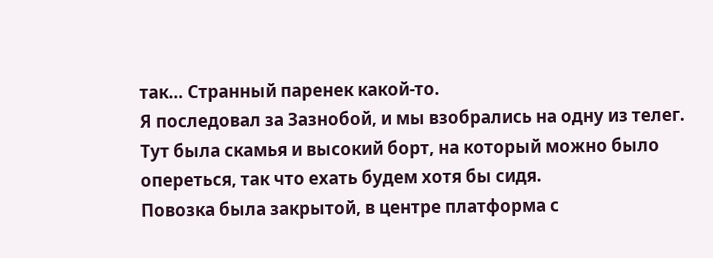так… Странный паренек какой-то.
Я последовал за Зазнобой, и мы взобрались на одну из телег. Тут была скамья и высокий борт, на который можно было опереться, так что ехать будем хотя бы сидя.
Повозка была закрытой, в центре платформа с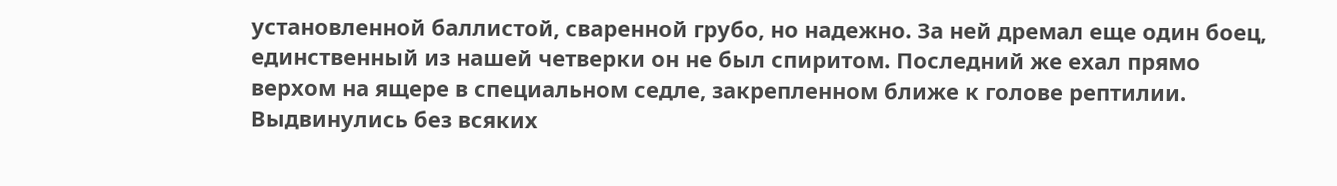установленной баллистой, сваренной грубо, но надежно. За ней дремал еще один боец, единственный из нашей четверки он не был спиритом. Последний же ехал прямо верхом на ящере в специальном седле, закрепленном ближе к голове рептилии.
Выдвинулись без всяких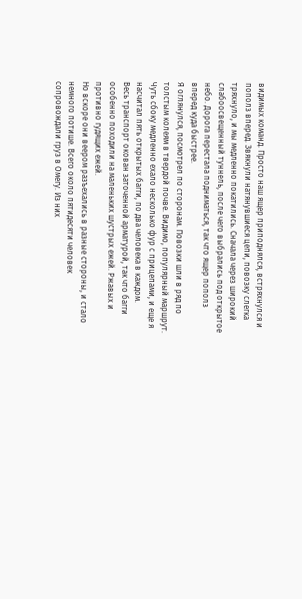видимых команд. Просто наш ящер приподнялся, встряхнулся и пополз вперед. Звякнули натянувшиеся цепи, повозку слегка тряхнуло, и мы медленно покатились. Сначала через широкий слабоосвещенный туннель, после чего выбрались под открытое небо. Дорога перестала подниматься, так что ящер пополз вперед куда быстрее.
Я оглянулся, посмотрел по сторонам. Повозки шли в ряд по толстым колеям в твердой почве. Видимо, популярный маршрут. Чуть сбоку медленно ехало несколько фур с прицепами, и еще я насчитал пять открытых багги, по два человека в каждом.
Весь транспорт окован заточенной арматурой, так что багги особенно походили на маленьких шустрых ежей. Ржавых и противно гудящих ежей.
Но вскоре они веером разъехались в разные стороны, и стало немного потише. Всего около пятидесяти человек сопровождали груз в Омегу. Из них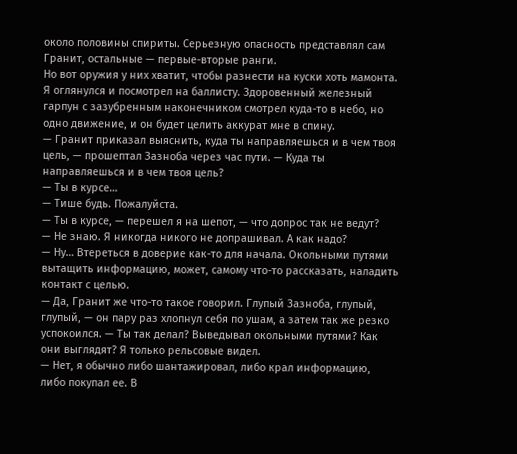около половины спириты. Серьезную опасность представлял сам Гранит, остальные — первые-вторые ранги.
Но вот оружия у них хватит, чтобы разнести на куски хоть мамонта. Я оглянулся и посмотрел на баллисту. Здоровенный железный гарпун с зазубренным наконечником смотрел куда-то в небо, но одно движение, и он будет целить аккурат мне в спину.
— Гранит приказал выяснить, куда ты направляешься и в чем твоя цель, — прошептал Зазноба через час пути. — Куда ты направляешься и в чем твоя цель?
— Ты в курсе…
— Тише будь. Пожалуйста.
— Ты в курсе, — перешел я на шепот, — что допрос так не ведут?
— Не знаю. Я никогда никого не допрашивал. А как надо?
— Ну… Втереться в доверие как-то для начала. Окольными путями вытащить информацию, может, самому что-то рассказать, наладить контакт с целью.
— Да, Гранит же что-то такое говорил. Глупый Зазноба, глупый, глупый, — он пару раз хлопнул себя по ушам, а затем так же резко успокоился. — Ты так делал? Выведывал окольными путями? Как они выглядят? Я только рельсовые видел.
— Нет, я обычно либо шантажировал, либо крал информацию, либо покупал ее. В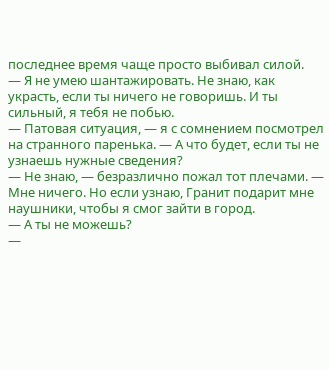последнее время чаще просто выбивал силой.
— Я не умею шантажировать. Не знаю, как украсть, если ты ничего не говоришь. И ты сильный, я тебя не побью.
— Патовая ситуация, — я с сомнением посмотрел на странного паренька. — А что будет, если ты не узнаешь нужные сведения?
— Не знаю, — безразлично пожал тот плечами. — Мне ничего. Но если узнаю, Гранит подарит мне наушники, чтобы я смог зайти в город.
— А ты не можешь?
—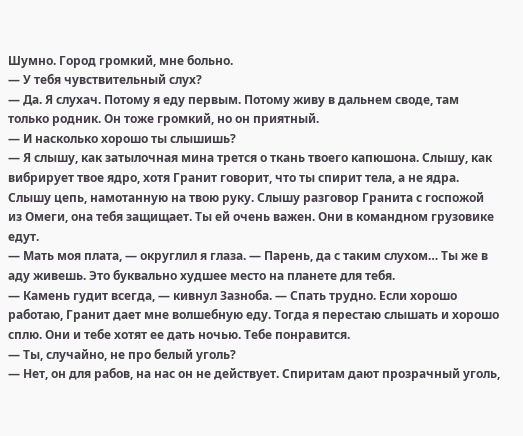Шумно. Город громкий, мне больно.
— У тебя чувствительный слух?
— Да. Я слухач. Потому я еду первым. Потому живу в дальнем своде, там только родник. Он тоже громкий, но он приятный.
— И насколько хорошо ты слышишь?
— Я слышу, как затылочная мина трется о ткань твоего капюшона. Слышу, как вибрирует твое ядро, хотя Гранит говорит, что ты спирит тела, а не ядра. Слышу цепь, намотанную на твою руку. Слышу разговор Гранита с госпожой из Омеги, она тебя защищает. Ты ей очень важен. Они в командном грузовике едут.
— Мать моя плата, — округлил я глаза. — Парень, да с таким слухом… Ты же в аду живешь. Это буквально худшее место на планете для тебя.
— Камень гудит всегда, — кивнул Зазноба. — Спать трудно. Если хорошо работаю, Гранит дает мне волшебную еду. Тогда я перестаю слышать и хорошо сплю. Они и тебе хотят ее дать ночью. Тебе понравится.
— Ты, случайно, не про белый уголь?
— Нет, он для рабов, на нас он не действует. Спиритам дают прозрачный уголь,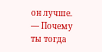он лучше.
— Почему ты тогда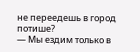не переедешь в город потише?
— Мы ездим только в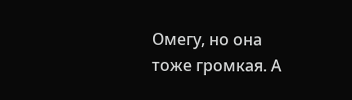Омегу, но она тоже громкая. А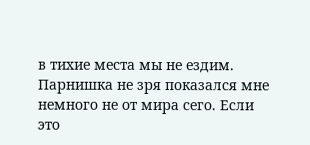в тихие места мы не ездим.
Парнишка не зря показался мне немного не от мира сего. Если это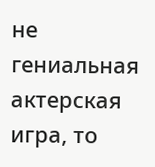не гениальная актерская игра, то